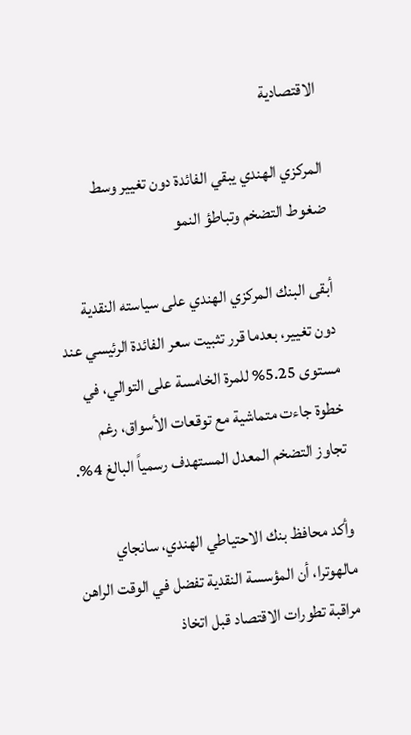الاقتصادية

المركزي الهندي يبقي الفائدة دون تغيير وسط ضغوط التضخم وتباطؤ النمو

أبقى البنك المركزي الهندي على سياسته النقدية دون تغيير، بعدما قرر تثبيت سعر الفائدة الرئيسي عند مستوى 5.25% للمرة الخامسة على التوالي، في خطوة جاءت متماشية مع توقعات الأسواق، رغم تجاوز التضخم المعدل المستهدف رسمياً البالغ 4%.

وأكد محافظ بنك الاحتياطي الهندي، سانجاي مالهوترا، أن المؤسسة النقدية تفضل في الوقت الراهن مراقبة تطورات الاقتصاد قبل اتخاذ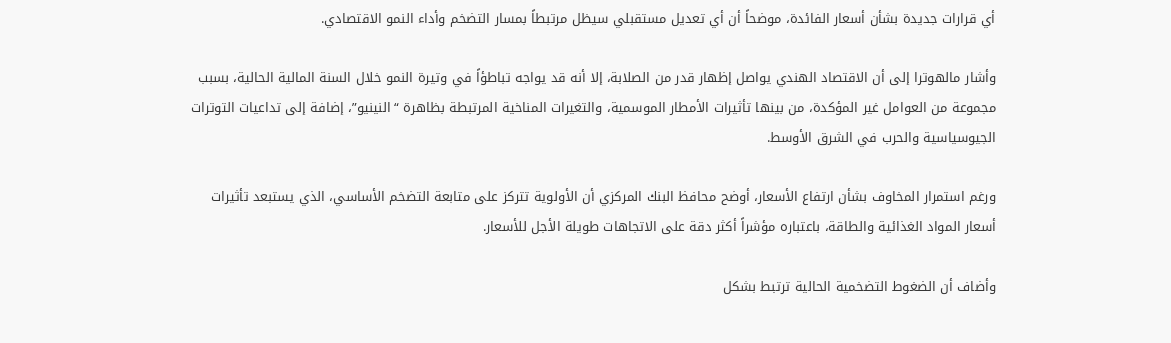أي قرارات جديدة بشأن أسعار الفائدة، موضحاً أن أي تعديل مستقبلي سيظل مرتبطاً بمسار التضخم وأداء النمو الاقتصادي.

وأشار مالهوترا إلى أن الاقتصاد الهندي يواصل إظهار قدر من الصلابة، إلا أنه قد يواجه تباطؤاً في وتيرة النمو خلال السنة المالية الحالية، بسبب مجموعة من العوامل غير المؤكدة، من بينها تأثيرات الأمطار الموسمية، والتغيرات المناخية المرتبطة بظاهرة “النينيو”، إضافة إلى تداعيات التوترات الجيوسياسية والحرب في الشرق الأوسط.

ورغم استمرار المخاوف بشأن ارتفاع الأسعار، أوضح محافظ البنك المركزي أن الأولوية تتركز على متابعة التضخم الأساسي، الذي يستبعد تأثيرات أسعار المواد الغذائية والطاقة، باعتباره مؤشراً أكثر دقة على الاتجاهات طويلة الأجل للأسعار.

وأضاف أن الضغوط التضخمية الحالية ترتبط بشكل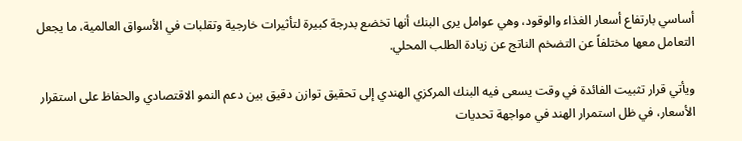أساسي بارتفاع أسعار الغذاء والوقود، وهي عوامل يرى البنك أنها تخضع بدرجة كبيرة لتأثيرات خارجية وتقلبات في الأسواق العالمية، ما يجعل التعامل معها مختلفاً عن التضخم الناتج عن زيادة الطلب المحلي.

ويأتي قرار تثبيت الفائدة في وقت يسعى فيه البنك المركزي الهندي إلى تحقيق توازن دقيق بين دعم النمو الاقتصادي والحفاظ على استقرار الأسعار، في ظل استمرار الهند في مواجهة تحديات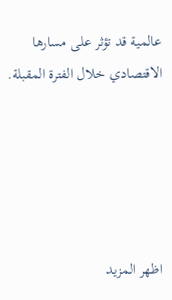عالمية قد تؤثر على مسارها الاقتصادي خلال الفترة المقبلة.





اظهر المزيد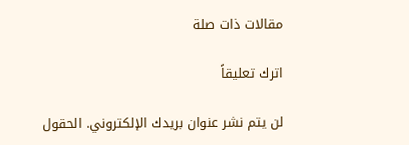مقالات ذات صلة

اترك تعليقاً

لن يتم نشر عنوان بريدك الإلكتروني. الحقول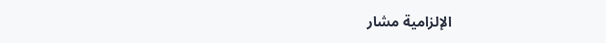الإلزامية مشار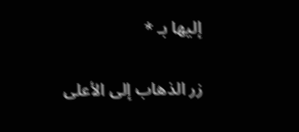إليها بـ *

زر الذهاب إلى الأعلى